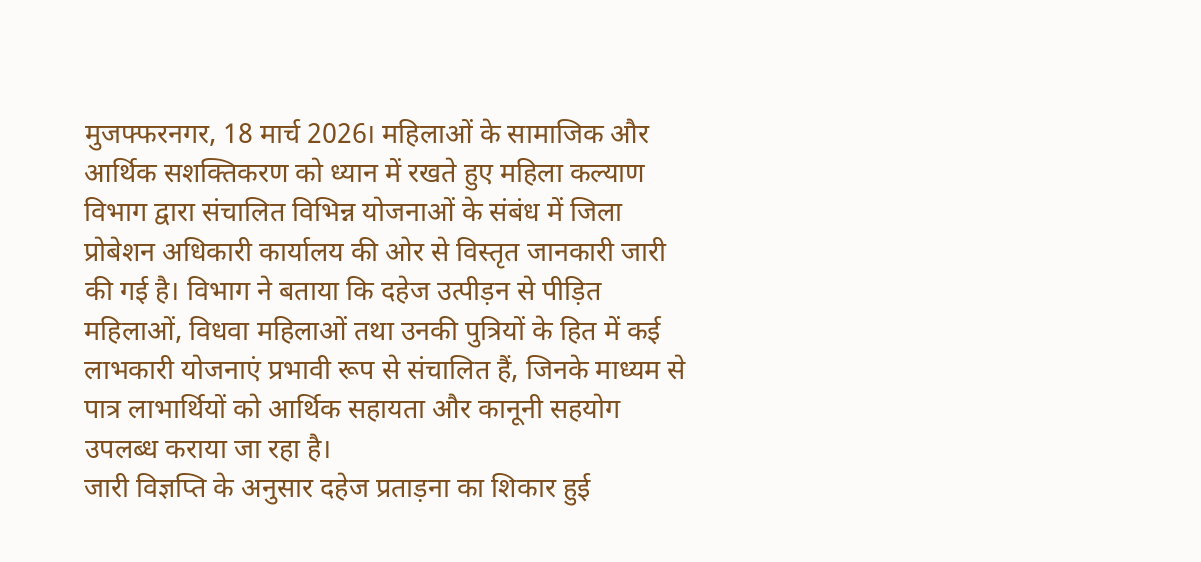मुजफ्फरनगर, 18 मार्च 2026। महिलाओं के सामाजिक और आर्थिक सशक्तिकरण को ध्यान में रखते हुए महिला कल्याण विभाग द्वारा संचालित विभिन्न योजनाओं के संबंध में जिला प्रोबेशन अधिकारी कार्यालय की ओर से विस्तृत जानकारी जारी की गई है। विभाग ने बताया कि दहेज उत्पीड़न से पीड़ित महिलाओं, विधवा महिलाओं तथा उनकी पुत्रियों के हित में कई लाभकारी योजनाएं प्रभावी रूप से संचालित हैं, जिनके माध्यम से पात्र लाभार्थियों को आर्थिक सहायता और कानूनी सहयोग उपलब्ध कराया जा रहा है।
जारी विज्ञप्ति के अनुसार दहेज प्रताड़ना का शिकार हुई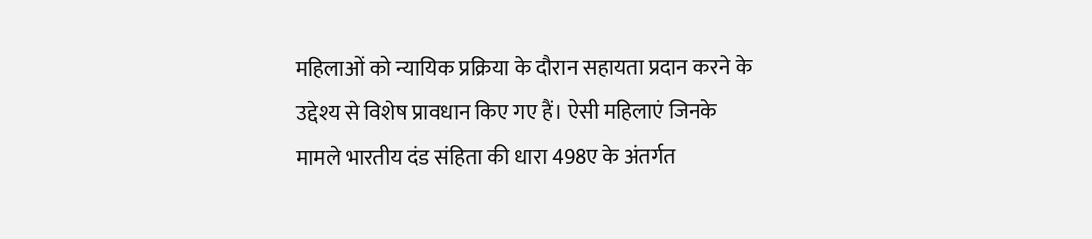महिलाओं को न्यायिक प्रक्रिया के दौरान सहायता प्रदान करने के उद्देश्य से विशेष प्रावधान किए गए हैं। ऐसी महिलाएं जिनके मामले भारतीय दंड संहिता की धारा 498ए के अंतर्गत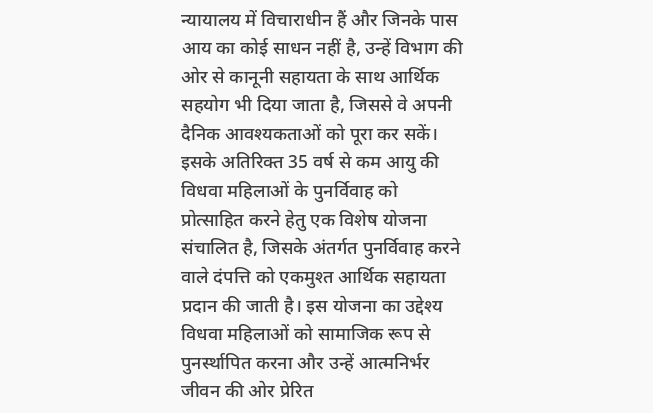न्यायालय में विचाराधीन हैं और जिनके पास आय का कोई साधन नहीं है, उन्हें विभाग की ओर से कानूनी सहायता के साथ आर्थिक सहयोग भी दिया जाता है, जिससे वे अपनी दैनिक आवश्यकताओं को पूरा कर सकें।
इसके अतिरिक्त 35 वर्ष से कम आयु की विधवा महिलाओं के पुनर्विवाह को प्रोत्साहित करने हेतु एक विशेष योजना संचालित है, जिसके अंतर्गत पुनर्विवाह करने वाले दंपत्ति को एकमुश्त आर्थिक सहायता प्रदान की जाती है। इस योजना का उद्देश्य विधवा महिलाओं को सामाजिक रूप से पुनर्स्थापित करना और उन्हें आत्मनिर्भर जीवन की ओर प्रेरित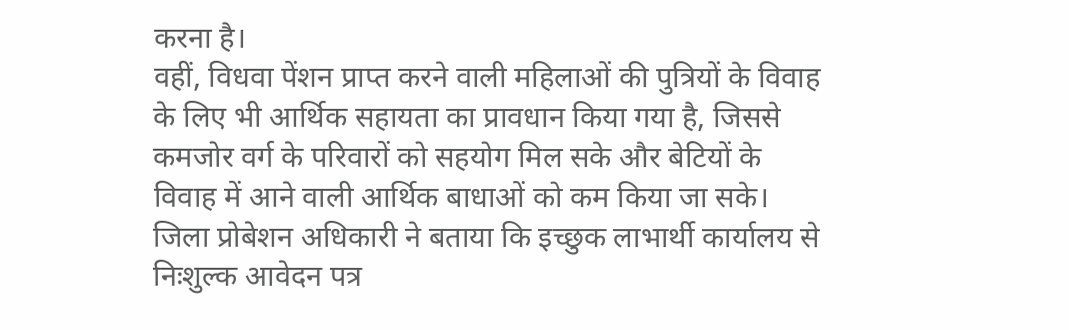करना है।
वहीं, विधवा पेंशन प्राप्त करने वाली महिलाओं की पुत्रियों के विवाह के लिए भी आर्थिक सहायता का प्रावधान किया गया है, जिससे कमजोर वर्ग के परिवारों को सहयोग मिल सके और बेटियों के विवाह में आने वाली आर्थिक बाधाओं को कम किया जा सके।
जिला प्रोबेशन अधिकारी ने बताया कि इच्छुक लाभार्थी कार्यालय से निःशुल्क आवेदन पत्र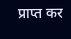प्राप्त कर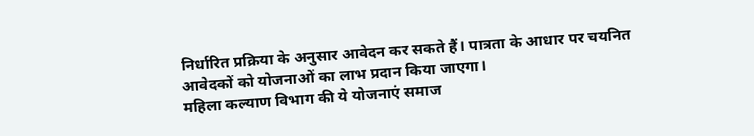निर्धारित प्रक्रिया के अनुसार आवेदन कर सकते हैं। पात्रता के आधार पर चयनित आवेदकों को योजनाओं का लाभ प्रदान किया जाएगा।
महिला कल्याण विभाग की ये योजनाएं समाज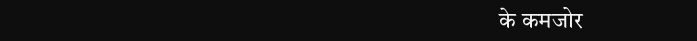के कमजोर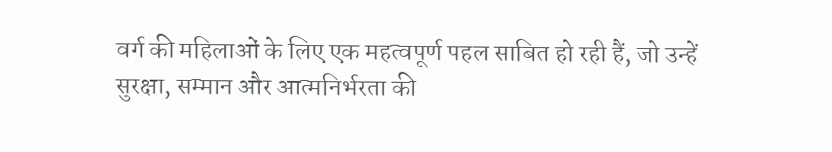वर्ग की महिलाओं के लिए एक महत्वपूर्ण पहल साबित हो रही हैं, जो उन्हें सुरक्षा, सम्मान और आत्मनिर्भरता की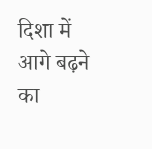दिशा में आगे बढ़ने का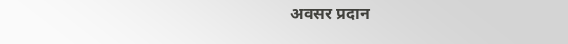अवसर प्रदान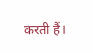करती हैं।